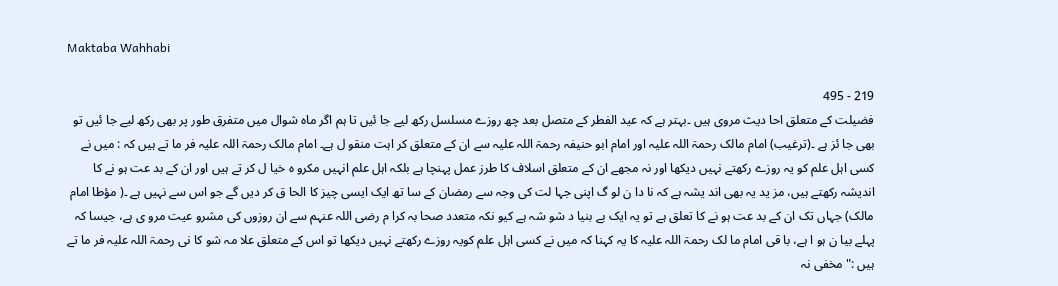Maktaba Wahhabi

219 - 495
فضیلت کے متعلق احا دیث مروی ہیں ۔بہتر ہے کہ عید الفطر کے متصل بعد چھ روزے مسلسل رکھ لیے جا ئیں تا ہم اگر ماہ شوال میں متفرق طور پر بھی رکھ لیے جا ئیں تو بھی جا ئز ہے ۔(ترغیب) امام مالک رحمۃ اللہ علیہ اور امام ابو حنیفہ رحمۃ اللہ علیہ سے ان کے متعلق کر اہت منقو ل ہے۔ امام مالک رحمۃ اللہ علیہ فر ما تے ہیں کہ : میں نے کسی اہل علم کو یہ روزے رکھتے نہیں دیکھا اور نہ مجھے ان کے متعلق اسلاف کا طرز عمل پہنچا ہے بلکہ اہل علم انہیں مکرو ہ خیا ل کر تے ہیں اور ان کے بد عت ہو نے کا اندیشہ رکھتے ہیں، مز ید یہ بھی اند یشہ ہے کہ نا دا ن لو گ اپنی جہا لت کی وجہ سے رمضان کے سا تھ ایک ایسی چیز کا الحا ق کر دیں گے جو اس سے نہیں ہے ۔( مؤطا امام مالک) جہاں تک ان کے بد عت ہو نے کا تعلق ہے تو یہ ایک بے بنیا د شو شہ ہے کیو نکہ متعدد صحا بہ کرا م رضی اللہ عنہم سے ان روزوں کی مشرو عیت مرو ی ہے، جیسا کہ پہلے بیا ن ہو ا ہے، با قی امام ما لک رحمۃ اللہ علیہ کا یہ کہنا کہ میں نے کسی اہل علم کویہ روزے رکھتے نہیں دیکھا تو اس کے متعلق علا مہ شو کا نی رحمۃ اللہ علیہ فر ما تے ہیں :"مخفی نہ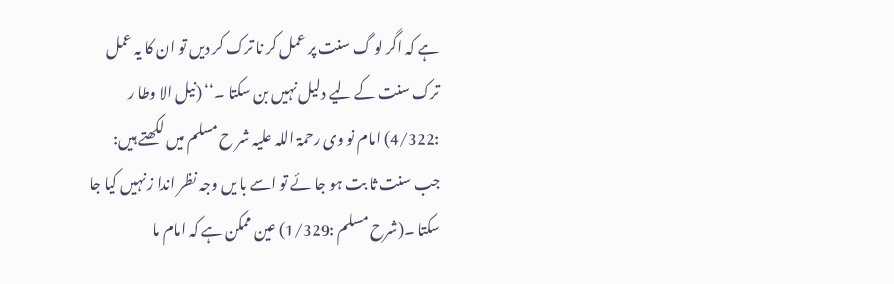ہے کہ اگر لو گ سنت پر عمل کر نا ترک کر دیں تو ان کا یہ عمل ترک سنت کے لیے دلیل نہیں بن سکتا ۔‘‘ (نیل الا وطا ر :4/322) امام نو وی رحمۃ اللہ علیہ شر ح مسلم میں لکھتے ہیں: جب سنت ثا بت ہو جا ئے تو اسے با یں وجہ نظر اندا ز نہیں کیا جا سکتا ۔(شرح مسلم :1/329) عین ممکن ہے کہ امام ما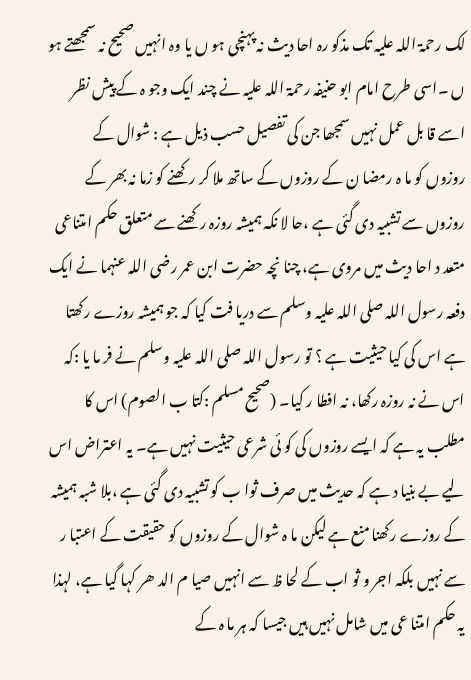لک رحمۃ اللہ علیہ تک مذکو رہ احا دیث نہ پہنچی ہو ں یا وہ انہیں صحیح نہ سمجھتے ہو ں ۔اسی طرح امام ابو حنیفہ رحمۃ اللہ علیہ نے چند ایک وجو ہ کے پیش نظر اسے قا بل عمل نہیں سمجھا جن کی تفصیل حسب ذیل ہے : شوال کے روزوں کو ما ہ رمضا ن کے روزوں کے ساتھ ملا کر رکھنے کو زما نہ بھر کے روزوں سے تشبیہ دی گئی ہے ،حا لا نکہ ہمیشہ روزہ رکھنے سے متعلق حکم امتناعی متعد د احا دیث میں مروی ہے، چنا نچہ حضرت ابن عمر رضی اللہ عنہما نے ایک دفعہ رسول اللہ صلی اللہ علیہ وسلم سے دریا فت کیا کہ جو ہمیشہ روزے رکھتا ہے اس کی کیا حیثیت ہے ؟ تو رسول اللہ صلی اللہ علیہ وسلم نے فر ما یا :کہ اس نے نہ روزہ رکھا، نہ افطا ر کیا۔ (صحیح مسلم :کتا ب الصوم) اس کا مطلب یہ ہے کہ ایسے روزوں کی کو ئی شرعی حیثیت نہیں ہے۔ یہ اعتراض اس لیے بے بنیا د ہے کہ حدیث میں صرف ثوا ب کو تشبیہ دی گئی ہے ،بلا شبہ ہمیشہ کے روزے رکھنا منع ہے لیکن ما ہ شوال کے روزوں کو حقیقت کے اعتبا ر سے نہیں بلکہ اجر و ثو اب کے لحا ظ سے انہیں صیا م الد ھر کہا گیا ہے، لہذا یہ حکم امتنا عی میں شامل نہیں ہیں جیسا کہ ہر ما ہ کے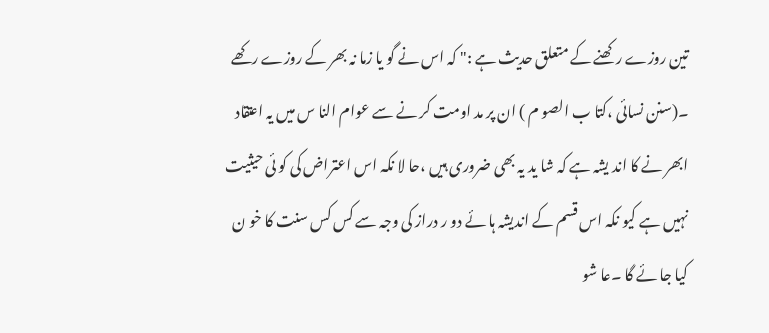تین روزے رکھنے کے متعلق حدیث ہے :" کہ اس نے گو یا زما نہ بھر کے روزے رکھے ۔(سنن نسائی ،کتا ب الصو م ) ان پر مد اومت کر نے سے عوام النا س میں یہ اعتقاد ابھر نے کا اند یشہ ہے کہ شا ید یہ بھی ضروری ہیں ،حا لا نکہ اس اعتراض کی کو ئی حیثیت نہیں ہے کیو نکہ اس قسم کے اندیشہ ہا ئے دو ر دراز کی وجہ سے کس کس سنت کا خو ن کیا جا ئے گا ۔عا شو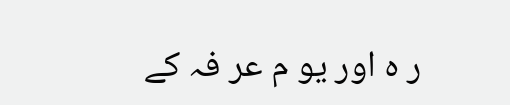ر ہ اور یو م عر فہ کے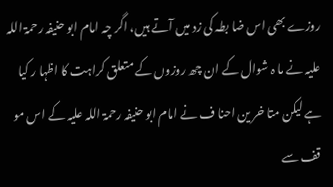روزے بھی اس ضا بطہ کی زد میں آتے ہیں، اگر چہ امام ابو حنیفہ رحمۃ اللہ علیہ نے ما ہ شوال کے ان چھ روزوں کے متعلق کراہت کا اظہا ر کیا ہے لیکن متا خر ین احنا ف نے امام ابو حنیفہ رحمۃ اللہ علیہ کے اس مو قف سے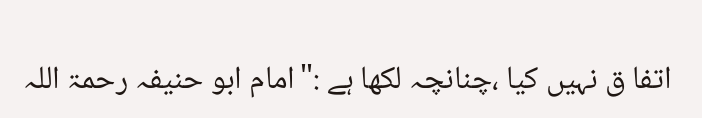اتفا ق نہیں کیا ،چنانچہ لکھا ہے :"امام ابو حنیفہ رحمۃ اللہ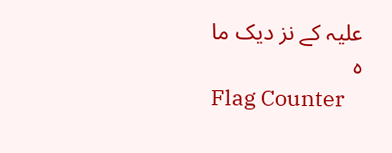علیہ کے نز دیک ما ہ
Flag Counter